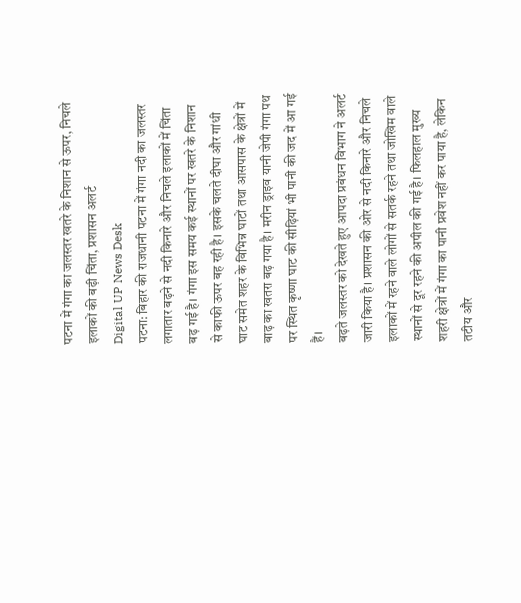पटना में गंगा का जलस्तर खतरे के निशान से ऊपर, निचले इलाकों की बढ़ी चिंता, प्रशासन अलर्ट
Digital UP News Desk
पटना: बिहार की राजधानी पटना में गंगा नदी का जलस्तर लगातार बढ़ने से नदी किनारे और निचले इलाकों में चिंता बढ़ गई है। गंगा इस समय कई स्थानों पर खतरे के निशान से काफी ऊपर बह रही है। इसके चलते दीघा और गांधी घाट समेत शहर के विभिन्न घाटों तथा आसपास के क्षेत्रों में बाढ़ का खतरा बढ़ गया है। मरीन ड्राइव यानी जेपी गंगा पथ पर स्थित कृष्णा घाट की सीढ़ियां भी पानी की जद में आ गई हैं।
बढ़ते जलस्तर को देखते हुए आपदा प्रबंधन विभाग ने अलर्ट जारी किया है। प्रशासन की ओर से नदी किनारे और निचले इलाकों में रहने वाले लोगों से सतर्क रहने तथा जोखिम वाले स्थानों से दूर रहने की अपील की गई है। फिलहाल मुख्य शहरी क्षेत्रों में गंगा का पानी प्रवेश नहीं कर पाया है, लेकिन तटीय और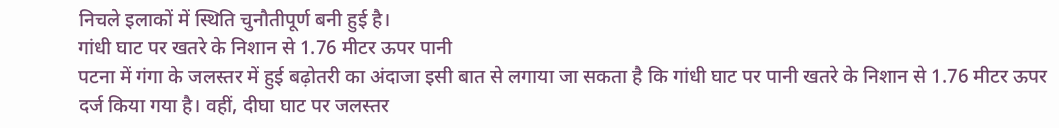निचले इलाकों में स्थिति चुनौतीपूर्ण बनी हुई है।
गांधी घाट पर खतरे के निशान से 1.76 मीटर ऊपर पानी
पटना में गंगा के जलस्तर में हुई बढ़ोतरी का अंदाजा इसी बात से लगाया जा सकता है कि गांधी घाट पर पानी खतरे के निशान से 1.76 मीटर ऊपर दर्ज किया गया है। वहीं, दीघा घाट पर जलस्तर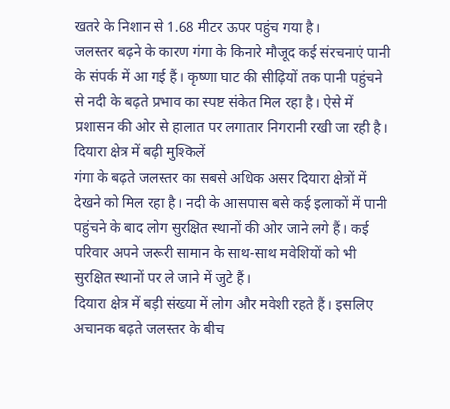खतरे के निशान से 1.68 मीटर ऊपर पहुंच गया है।
जलस्तर बढ़ने के कारण गंगा के किनारे मौजूद कई संरचनाएं पानी के संपर्क में आ गई हैं। कृष्णा घाट की सीढ़ियों तक पानी पहुंचने से नदी के बढ़ते प्रभाव का स्पष्ट संकेत मिल रहा है। ऐसे में प्रशासन की ओर से हालात पर लगातार निगरानी रखी जा रही है।
दियारा क्षेत्र में बढ़ी मुश्किलें
गंगा के बढ़ते जलस्तर का सबसे अधिक असर दियारा क्षेत्रों में देखने को मिल रहा है। नदी के आसपास बसे कई इलाकों में पानी पहुंचने के बाद लोग सुरक्षित स्थानों की ओर जाने लगे हैं। कई परिवार अपने जरूरी सामान के साथ-साथ मवेशियों को भी सुरक्षित स्थानों पर ले जाने में जुटे हैं।
दियारा क्षेत्र में बड़ी संख्या में लोग और मवेशी रहते हैं। इसलिए अचानक बढ़ते जलस्तर के बीच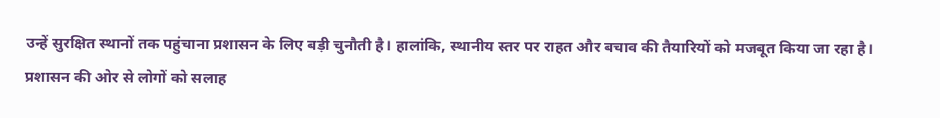उन्हें सुरक्षित स्थानों तक पहुंचाना प्रशासन के लिए बड़ी चुनौती है। हालांकि, स्थानीय स्तर पर राहत और बचाव की तैयारियों को मजबूत किया जा रहा है।
प्रशासन की ओर से लोगों को सलाह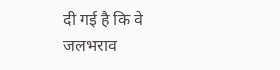दी गई है कि वे जलभराव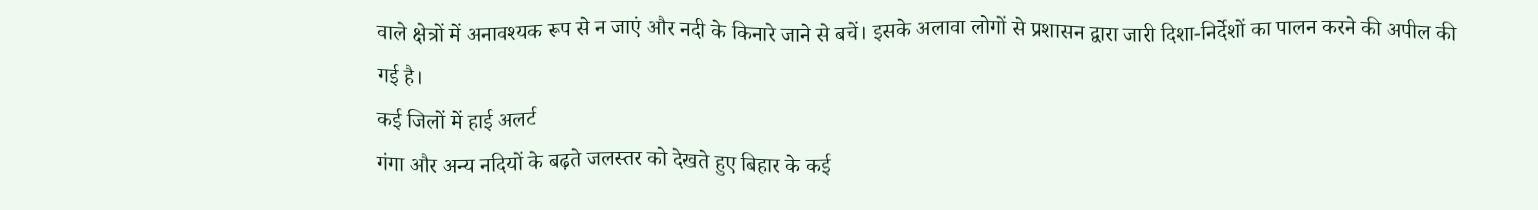वाले क्षेत्रों में अनावश्यक रूप से न जाएं और नदी के किनारे जाने से बचें। इसके अलावा लोगों से प्रशासन द्वारा जारी दिशा-निर्देशों का पालन करने की अपील की गई है।
कई जिलों में हाई अलर्ट
गंगा और अन्य नदियों के बढ़ते जलस्तर को देखते हुए बिहार के कई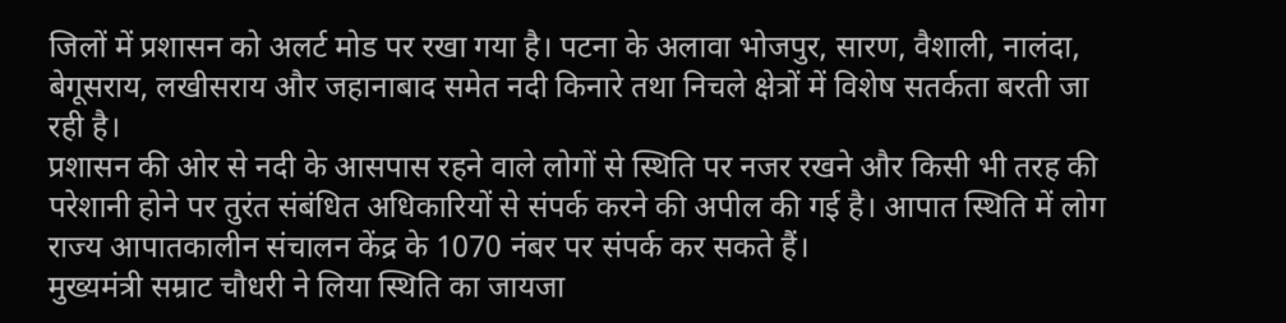जिलों में प्रशासन को अलर्ट मोड पर रखा गया है। पटना के अलावा भोजपुर, सारण, वैशाली, नालंदा, बेगूसराय, लखीसराय और जहानाबाद समेत नदी किनारे तथा निचले क्षेत्रों में विशेष सतर्कता बरती जा रही है।
प्रशासन की ओर से नदी के आसपास रहने वाले लोगों से स्थिति पर नजर रखने और किसी भी तरह की परेशानी होने पर तुरंत संबंधित अधिकारियों से संपर्क करने की अपील की गई है। आपात स्थिति में लोग राज्य आपातकालीन संचालन केंद्र के 1070 नंबर पर संपर्क कर सकते हैं।
मुख्यमंत्री सम्राट चौधरी ने लिया स्थिति का जायजा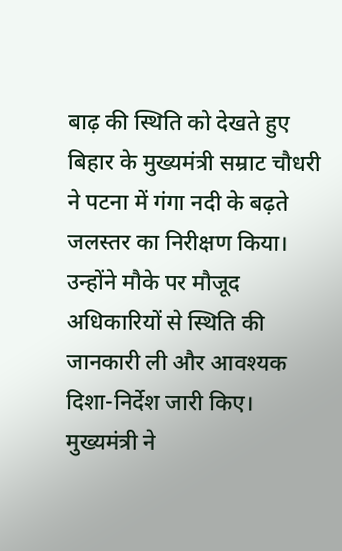बाढ़ की स्थिति को देखते हुए बिहार के मुख्यमंत्री सम्राट चौधरी ने पटना में गंगा नदी के बढ़ते जलस्तर का निरीक्षण किया। उन्होंने मौके पर मौजूद अधिकारियों से स्थिति की जानकारी ली और आवश्यक दिशा-निर्देश जारी किए।
मुख्यमंत्री ने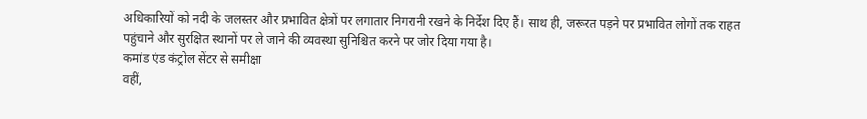अधिकारियों को नदी के जलस्तर और प्रभावित क्षेत्रों पर लगातार निगरानी रखने के निर्देश दिए हैं। साथ ही, जरूरत पड़ने पर प्रभावित लोगों तक राहत पहुंचाने और सुरक्षित स्थानों पर ले जाने की व्यवस्था सुनिश्चित करने पर जोर दिया गया है।
कमांड एंड कंट्रोल सेंटर से समीक्षा
वहीं,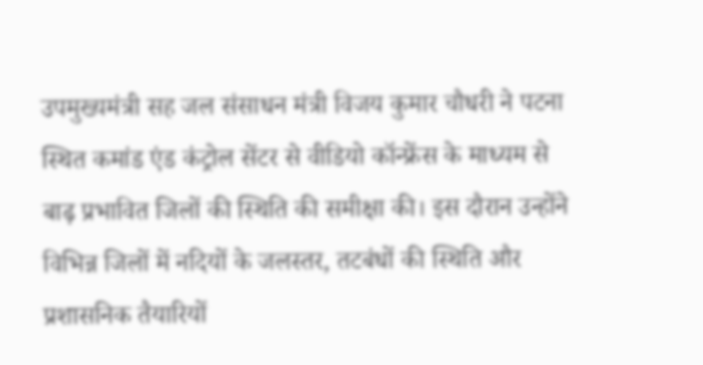उपमुख्यमंत्री सह जल संसाधन मंत्री विजय कुमार चौधरी ने पटना स्थित कमांड एंड कंट्रोल सेंटर से वीडियो कॉन्फ्रेंस के माध्यम से बाढ़ प्रभावित जिलों की स्थिति की समीक्षा की। इस दौरान उन्होंने विभिन्न जिलों में नदियों के जलस्तर, तटबंधों की स्थिति और प्रशासनिक तैयारियों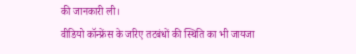की जानकारी ली।
वीडियो कॉन्फ्रेंस के जरिए तटबंधों की स्थिति का भी जायजा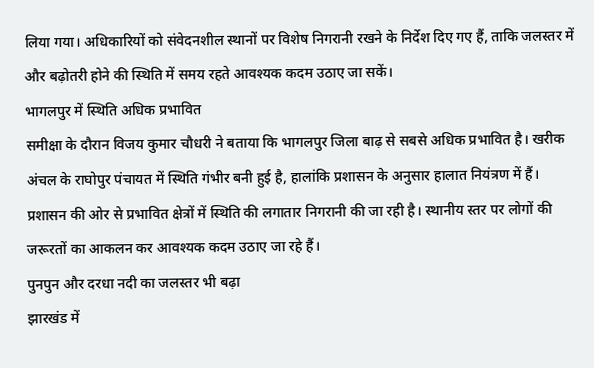लिया गया। अधिकारियों को संवेदनशील स्थानों पर विशेष निगरानी रखने के निर्देश दिए गए हैं, ताकि जलस्तर में और बढ़ोतरी होने की स्थिति में समय रहते आवश्यक कदम उठाए जा सकें।
भागलपुर में स्थिति अधिक प्रभावित
समीक्षा के दौरान विजय कुमार चौधरी ने बताया कि भागलपुर जिला बाढ़ से सबसे अधिक प्रभावित है। खरीक अंचल के राघोपुर पंचायत में स्थिति गंभीर बनी हुई है, हालांकि प्रशासन के अनुसार हालात नियंत्रण में हैं।
प्रशासन की ओर से प्रभावित क्षेत्रों में स्थिति की लगातार निगरानी की जा रही है। स्थानीय स्तर पर लोगों की जरूरतों का आकलन कर आवश्यक कदम उठाए जा रहे हैं।
पुनपुन और दरधा नदी का जलस्तर भी बढ़ा
झारखंड में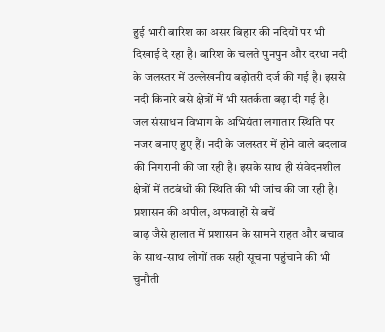हुई भारी बारिश का असर बिहार की नदियों पर भी दिखाई दे रहा है। बारिश के चलते पुनपुन और दरधा नदी के जलस्तर में उल्लेखनीय बढ़ोतरी दर्ज की गई है। इससे नदी किनारे बसे क्षेत्रों में भी सतर्कता बढ़ा दी गई है।
जल संसाधन विभाग के अभियंता लगातार स्थिति पर नजर बनाए हुए हैं। नदी के जलस्तर में होने वाले बदलाव की निगरानी की जा रही है। इसके साथ ही संवेदनशील क्षेत्रों में तटबंधों की स्थिति की भी जांच की जा रही है।
प्रशासन की अपील, अफवाहों से बचें
बाढ़ जैसे हालात में प्रशासन के सामने राहत और बचाव के साथ-साथ लोगों तक सही सूचना पहुंचाने की भी चुनौती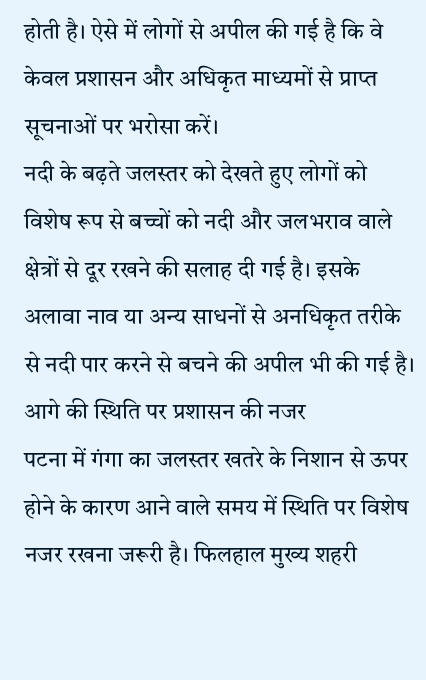होती है। ऐसे में लोगों से अपील की गई है कि वे केवल प्रशासन और अधिकृत माध्यमों से प्राप्त सूचनाओं पर भरोसा करें।
नदी के बढ़ते जलस्तर को देखते हुए लोगों को विशेष रूप से बच्चों को नदी और जलभराव वाले क्षेत्रों से दूर रखने की सलाह दी गई है। इसके अलावा नाव या अन्य साधनों से अनधिकृत तरीके से नदी पार करने से बचने की अपील भी की गई है।
आगे की स्थिति पर प्रशासन की नजर
पटना में गंगा का जलस्तर खतरे के निशान से ऊपर होने के कारण आने वाले समय में स्थिति पर विशेष नजर रखना जरूरी है। फिलहाल मुख्य शहरी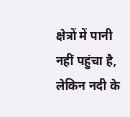क्षेत्रों में पानी नहीं पहुंचा है, लेकिन नदी के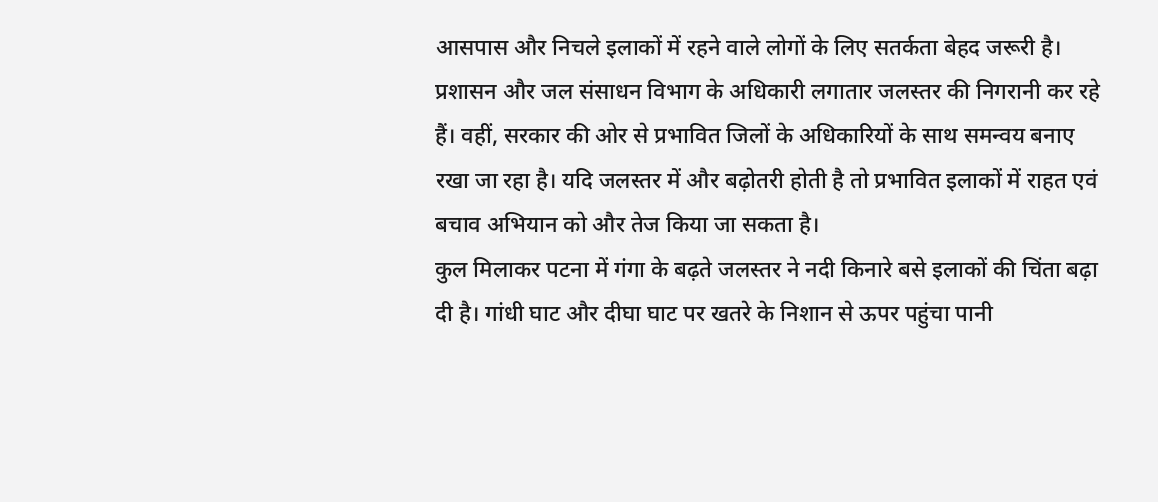आसपास और निचले इलाकों में रहने वाले लोगों के लिए सतर्कता बेहद जरूरी है।
प्रशासन और जल संसाधन विभाग के अधिकारी लगातार जलस्तर की निगरानी कर रहे हैं। वहीं, सरकार की ओर से प्रभावित जिलों के अधिकारियों के साथ समन्वय बनाए रखा जा रहा है। यदि जलस्तर में और बढ़ोतरी होती है तो प्रभावित इलाकों में राहत एवं बचाव अभियान को और तेज किया जा सकता है।
कुल मिलाकर पटना में गंगा के बढ़ते जलस्तर ने नदी किनारे बसे इलाकों की चिंता बढ़ा दी है। गांधी घाट और दीघा घाट पर खतरे के निशान से ऊपर पहुंचा पानी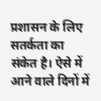प्रशासन के लिए सतर्कता का संकेत है। ऐसे में आने वाले दिनों में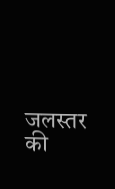जलस्तर की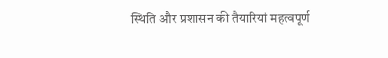स्थिति और प्रशासन की तैयारियां महत्वपूर्ण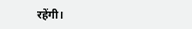रहेंगी।